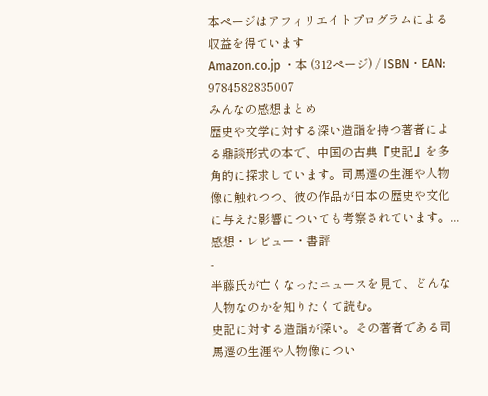本ページはアフィリエイトプログラムによる収益を得ています
Amazon.co.jp ・本 (312ページ) / ISBN・EAN: 9784582835007
みんなの感想まとめ
歴史や文学に対する深い造詣を持つ著者による鼎談形式の本で、中国の古典『史記』を多角的に探求しています。司馬遷の生涯や人物像に触れつつ、彼の作品が日本の歴史や文化に与えた影響についても考察されています。...
感想・レビュー・書評
-
半藤氏が亡くなったニュースを見て、どんな人物なのかを知りたくて読む。
史記に対する造詣が深い。その著者である司馬遷の生涯や人物像につい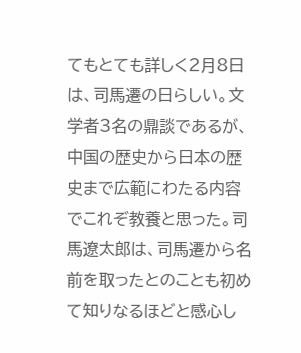てもとても詳しく2月8日は、司馬遷の日らしい。文学者3名の鼎談であるが、中国の歴史から日本の歴史まで広範にわたる内容でこれぞ教養と思った。司馬遼太郎は、司馬遷から名前を取ったとのことも初めて知りなるほどと感心し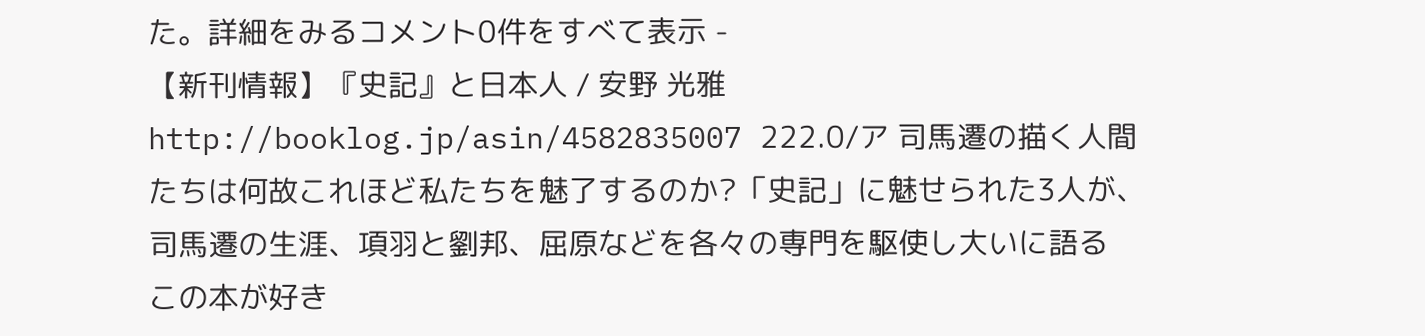た。詳細をみるコメント0件をすべて表示 -
【新刊情報】『史記』と日本人 / 安野 光雅 http://booklog.jp/asin/4582835007 222.0/ア 司馬遷の描く人間たちは何故これほど私たちを魅了するのか?「史記」に魅せられた3人が、司馬遷の生涯、項羽と劉邦、屈原などを各々の専門を駆使し大いに語る
この本が好き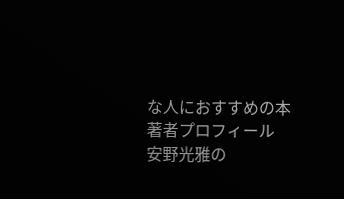な人におすすめの本
著者プロフィール
安野光雅の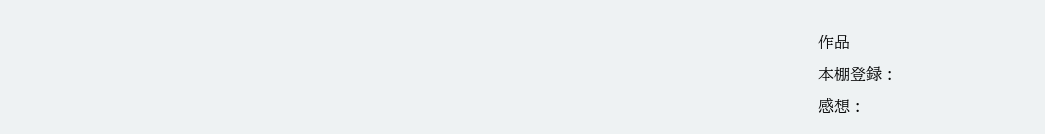作品
本棚登録 :
感想 :